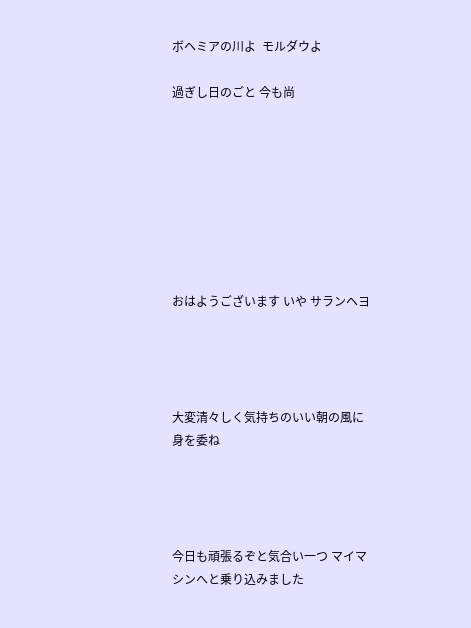ボヘミアの川よ  モルダウよ

過ぎし日のごと 今も尚








おはようございます いや サランヘヨ




大変清々しく気持ちのいい朝の風に身を委ね




今日も頑張るぞと気合い一つ マイマシンへと乗り込みました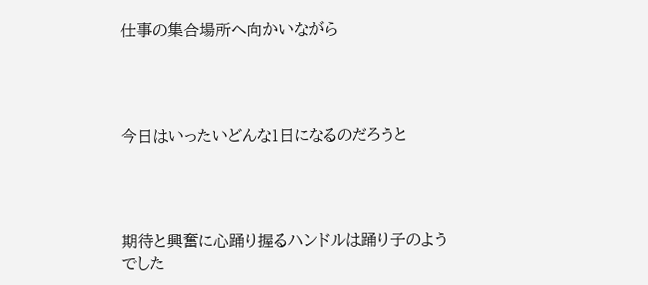仕事の集合場所へ向かいながら




今日はいったいどんな1日になるのだろうと




期待と興奮に心踊り握るハンドルは踊り子のようでした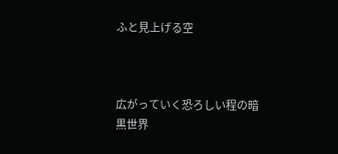ふと見上げる空



広がっていく恐ろしい程の暗黒世界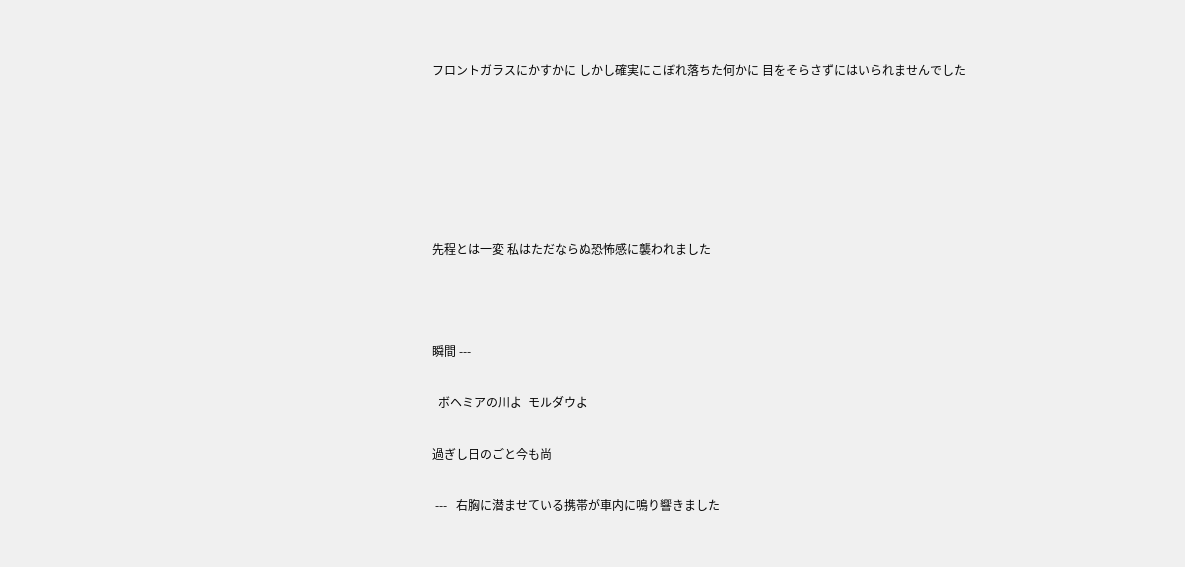フロントガラスにかすかに しかし確実にこぼれ落ちた何かに 目をそらさずにはいられませんでした






先程とは一変 私はただならぬ恐怖感に襲われました



瞬間 ---

  ボヘミアの川よ  モルダウよ

過ぎし日のごと今も尚

 ---   右胸に潜ませている携帯が車内に鳴り響きました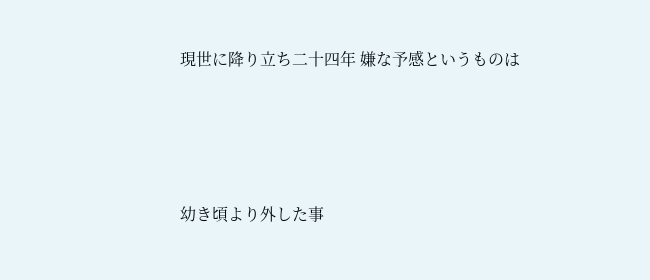現世に降り立ち二十四年 嫌な予感というものは




幼き頃より外した事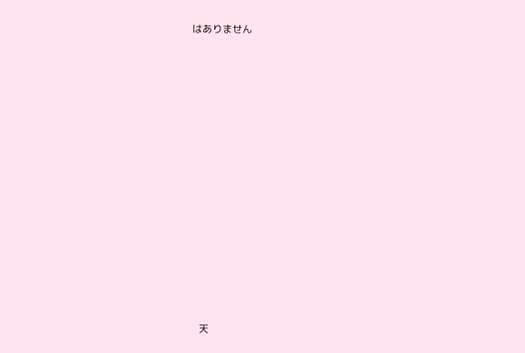はありません














   天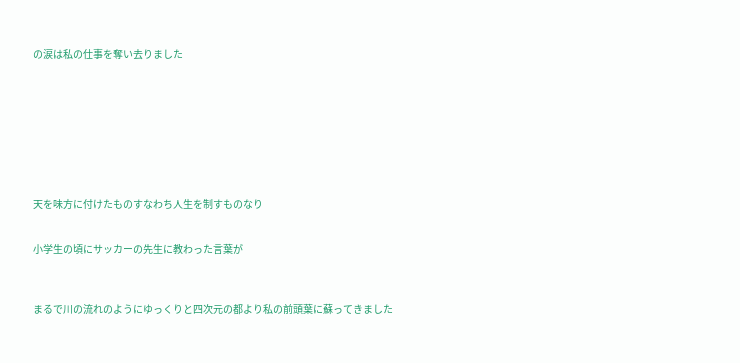の涙は私の仕事を奪い去りました









天を味方に付けたものすなわち人生を制すものなり


小学生の頃にサッカーの先生に教わった言葉が



まるで川の流れのようにゆっくりと四次元の都より私の前頭葉に蘇ってきました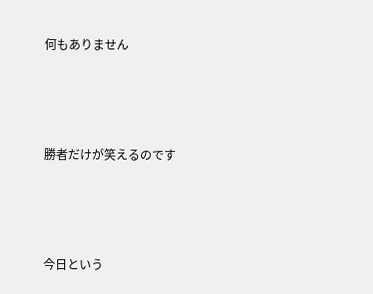何もありません





勝者だけが笑えるのです





今日という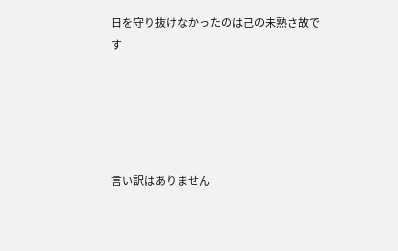日を守り抜けなかったのは己の未熟さ故です





言い訳はありません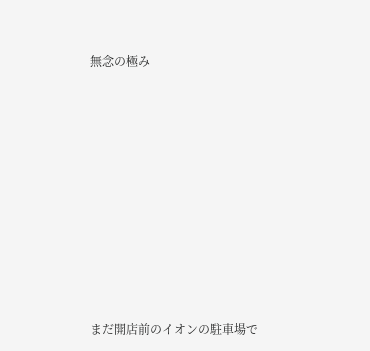無念の極み










まだ開店前のイオンの駐車場で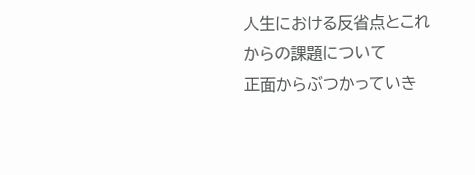人生における反省点とこれからの課題について
正面からぶつかっていき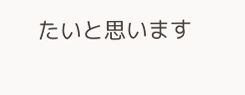たいと思います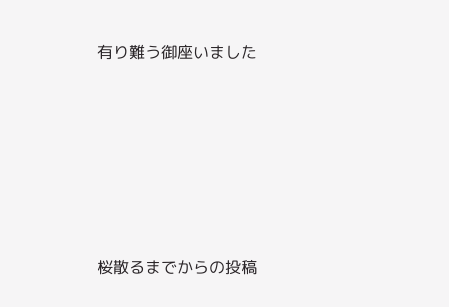有り難う御座いました






桜散るまでからの投稿